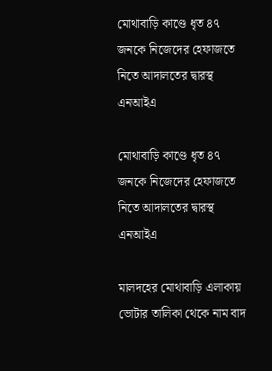মোথাবাড়ি কাণ্ডে ধৃত ৪৭ জনকে নিজেদের হেফাজতে নিতে আদালতের দ্বারস্থ এনআইএ

মোথাবাড়ি কাণ্ডে ধৃত ৪৭ জনকে নিজেদের হেফাজতে নিতে আদালতের দ্বারস্থ এনআইএ

মালদহের মোথাবাড়ি এলাকায় ভোটার তালিকা থেকে নাম বাদ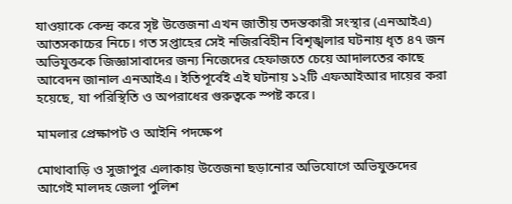যাওয়াকে কেন্দ্র করে সৃষ্ট উত্তেজনা এখন জাতীয় তদন্তকারী সংস্থার (এনআইএ) আতসকাচের নিচে। গত সপ্তাহের সেই নজিরবিহীন বিশৃঙ্খলার ঘটনায় ধৃত ৪৭ জন অভিযুক্তকে জিজ্ঞাসাবাদের জন্য নিজেদের হেফাজতে চেয়ে আদালতের কাছে আবেদন জানাল এনআইএ। ইতিপূর্বেই এই ঘটনায় ১২টি এফআইআর দায়ের করা হয়েছে, যা পরিস্থিতি ও অপরাধের গুরুত্বকে স্পষ্ট করে।

মামলার প্রেক্ষাপট ও আইনি পদক্ষেপ

মোথাবাড়ি ও সুজাপুর এলাকায় উত্তেজনা ছড়ানোর অভিযোগে অভিযুক্তদের আগেই মালদহ জেলা পুলিশ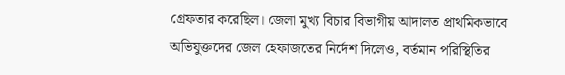গ্রেফতার করেছিল। জেলা মুখ্য বিচার বিভাগীয় আদালত প্রাথমিকভাবে অভিযুক্তদের জেল হেফাজতের নির্দেশ দিলেও, বর্তমান পরিস্থিতির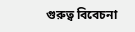গুরুত্ব বিবেচনা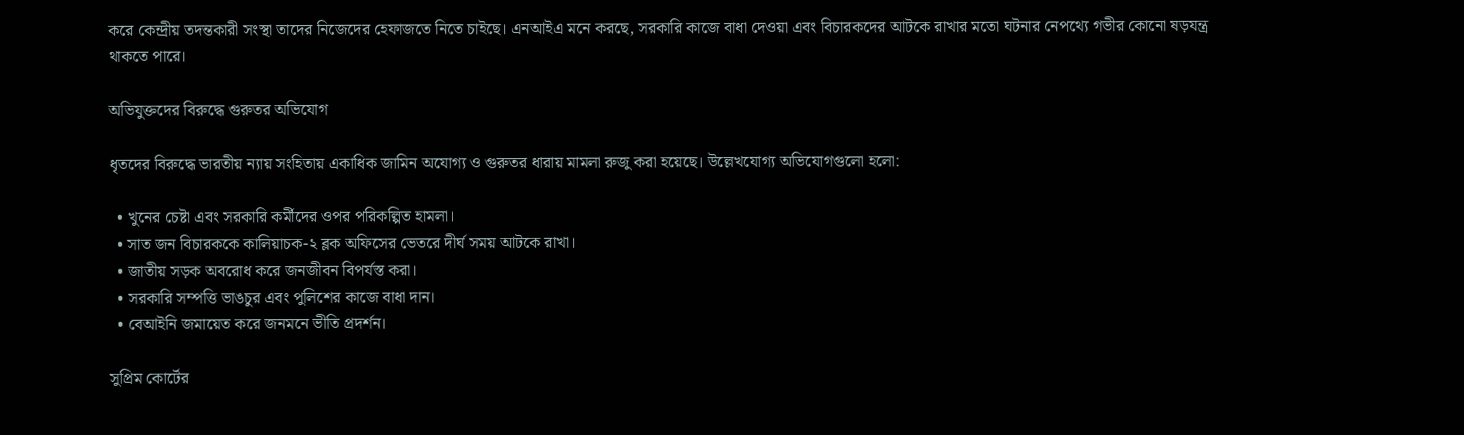করে কেন্দ্রীয় তদন্তকারী সংস্থা তাদের নিজেদের হেফাজতে নিতে চাইছে। এনআইএ মনে করছে, সরকারি কাজে বাধা দেওয়া এবং বিচারকদের আটকে রাখার মতো ঘটনার নেপথ্যে গভীর কোনো ষড়যন্ত্র থাকতে পারে।

অভিযুক্তদের বিরুদ্ধে গুরুতর অভিযোগ

ধৃতদের বিরুদ্ধে ভারতীয় ন্যায় সংহিতায় একাধিক জামিন অযোগ্য ও গুরুতর ধারায় মামলা রুজু করা হয়েছে। উল্লেখযোগ্য অভিযোগগুলো হলো:

  • খুনের চেষ্টা এবং সরকারি কর্মীদের ওপর পরিকল্পিত হামলা।
  • সাত জন বিচারককে কালিয়াচক-২ ব্লক অফিসের ভেতরে দীর্ঘ সময় আটকে রাখা।
  • জাতীয় সড়ক অবরোধ করে জনজীবন বিপর্যস্ত করা।
  • সরকারি সম্পত্তি ভাঙচুর এবং পুলিশের কাজে বাধা দান।
  • বেআইনি জমায়েত করে জনমনে ভীতি প্রদর্শন।

সুপ্রিম কোর্টের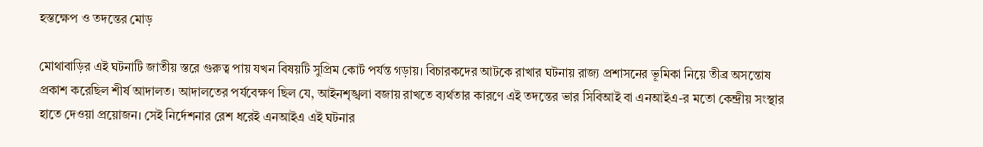হস্তক্ষেপ ও তদন্তের মোড়

মোথাবাড়ির এই ঘটনাটি জাতীয় স্তরে গুরুত্ব পায় যখন বিষয়টি সুপ্রিম কোর্ট পর্যন্ত গড়ায়। বিচারকদের আটকে রাখার ঘটনায় রাজ্য প্রশাসনের ভূমিকা নিয়ে তীব্র অসন্তোষ প্রকাশ করেছিল শীর্ষ আদালত। আদালতের পর্যবেক্ষণ ছিল যে, আইনশৃঙ্খলা বজায় রাখতে ব্যর্থতার কারণে এই তদন্তের ভার সিবিআই বা এনআইএ-র মতো কেন্দ্রীয় সংস্থার হাতে দেওয়া প্রয়োজন। সেই নির্দেশনার রেশ ধরেই এনআইএ এই ঘটনার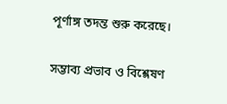পূর্ণাঙ্গ তদন্ত শুরু করেছে।

সম্ভাব্য প্রভাব ও বিশ্লেষণ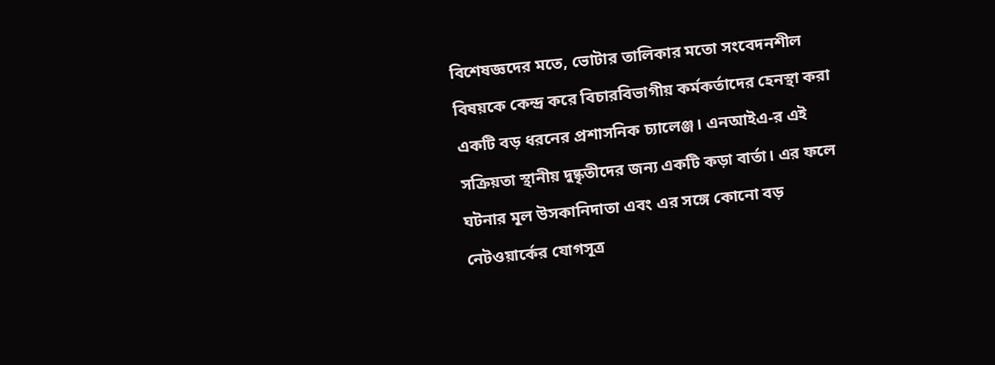বিশেষজ্ঞদের মতে, ভোটার তালিকার মতো সংবেদনশীল বিষয়কে কেন্দ্র করে বিচারবিভাগীয় কর্মকর্তাদের হেনস্থা করা একটি বড় ধরনের প্রশাসনিক চ্যালেঞ্জ। এনআইএ-র এই সক্রিয়তা স্থানীয় দুষ্কৃতীদের জন্য একটি কড়া বার্তা। এর ফলে ঘটনার মূল উসকানিদাতা এবং এর সঙ্গে কোনো বড় নেটওয়ার্কের যোগসূত্র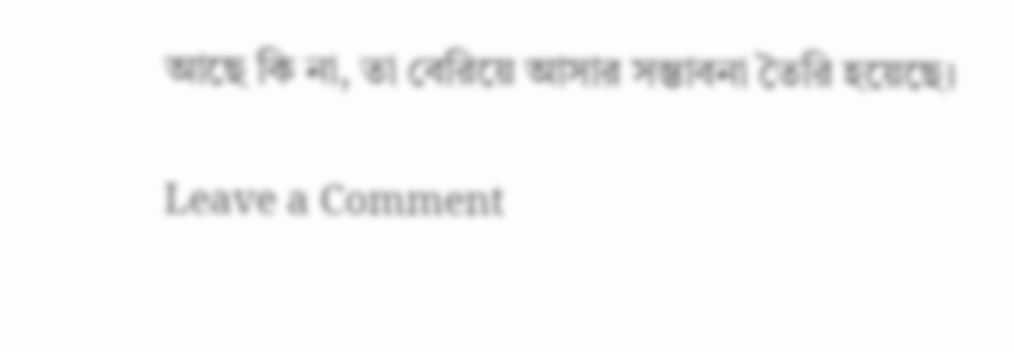আছে কি না, তা বেরিয়ে আসার সম্ভাবনা তৈরি হয়েছে।

Leave a Comment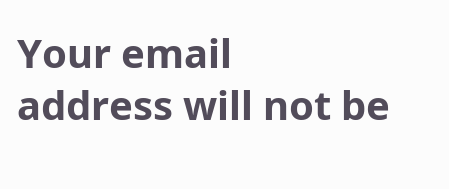Your email address will not be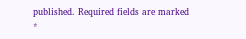published. Required fields are marked *